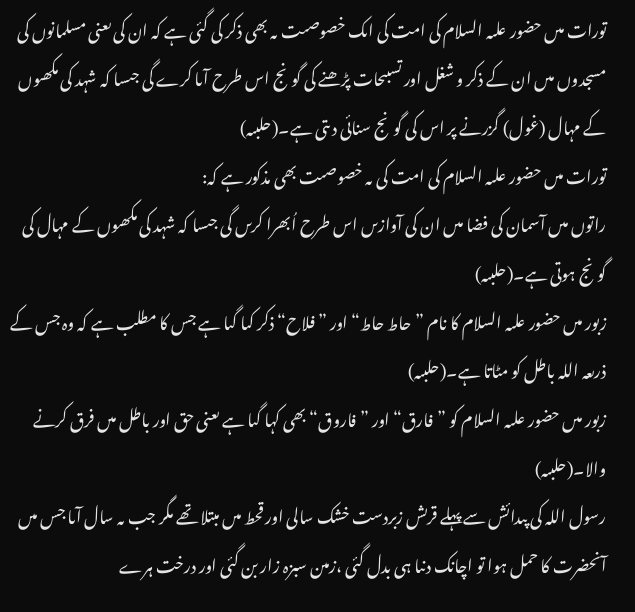تورات مىں حضور علىہ السلام کى امت کى اىک خصوصىت ىہ بھى ذکر کى گئى ہے کہ ان کى ىعنى مسلمانوں کى مسجدوں مىں ان کے ذکر و شغل اور تسبىحات پڑھنے کى گونج اس طرح آىا کرے گى جىسا کہ شہد کى مکھىوں کے مہال (غول) گزرنے پر اس کى گونج سنائى دىتى ہے۔(حلبىہ)
تورات مىں حضور علىہ السلام کى امت کى ىہ خصوصىت بھى مذکور ہے کہ:
راتوں مىں آسمان کى فضا مىں ان کى آوازىں اس طرح اُبھرا کرىں گى جىسا کہ شہد کى مکھىوں کے مہال کى گونج ہوتى ہے۔(حلبىہ)
زبور مىں حضور علىہ السلام کا نام ”حاط حاط“ اور ”فلاح“ ذکر کىا گىا ہے جس کا مطلب ہے کہ وہ جس کے ذرىعہ اللہ باطل کو مٹاتا ہے۔(حلبىہ)
زبور مىں حضور علىہ السلام کو ”فارق“ اور ”فاروق“ بھى کہا گىا ہے ىعنى حق اور باطل مىں فرق کرنے والا۔(حلبىہ)
رسول اللہ کى پىدائش سے پہلے قرىش زبردست خشک سالى اور قحط مىں مبتلا تھے مگر جب ىہ سال آىا جس مىں آنحضرت کا حمل ہوا تو اچانک دنىا ہى بدل گئى ،زمىن سبزہ زار بن گئى اور درخت ہرے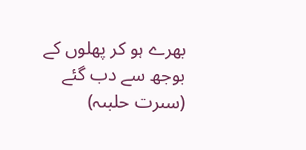بھرے ہو کر پھلوں کے بوجھ سے دب گئے (سىرت حلبىہ)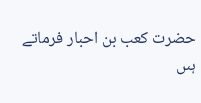حضرت کعب بن احبار فرماتے ہىں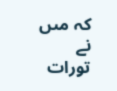کہ مىں نے تورات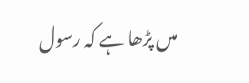مىں پڑھا ہے کہ رسول